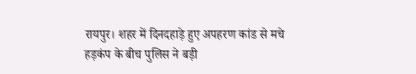रायपुर। शहर में दिनदहाड़े हुए अपहरण कांड से मचे हड़कंप के बीच पुलिस ने बड़ी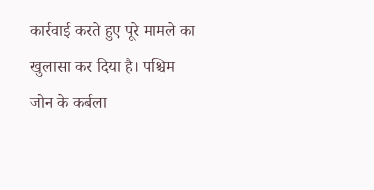कार्रवाई करते हुए पूरे मामले का खुलासा कर दिया है। पश्चिम जोन के कर्बला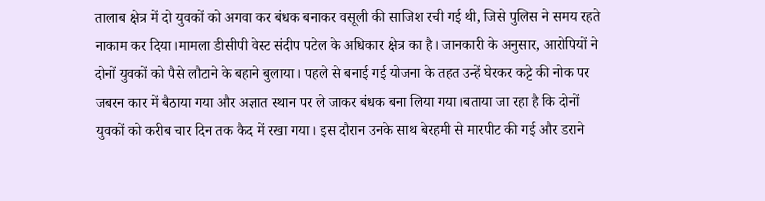तालाब क्षेत्र में दो युवकों को अगवा कर बंधक बनाकर वसूली की साजिश रची गई थी, जिसे पुलिस ने समय रहते नाकाम कर दिया।मामला डीसीपी वेस्ट संदीप पटेल के अधिकार क्षेत्र का है। जानकारी के अनुसार, आरोपियों ने दोनों युवकों को पैसे लौटाने के बहाने बुलाया। पहले से बनाई गई योजना के तहत उन्हें घेरकर कट्टे की नोक पर जबरन कार में बैठाया गया और अज्ञात स्थान पर ले जाकर बंधक बना लिया गया।बताया जा रहा है कि दोनों युवकों को करीब चार दिन तक कैद में रखा गया। इस दौरान उनके साथ बेरहमी से मारपीट की गई और डराने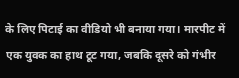के लिए पिटाई का वीडियो भी बनाया गया। मारपीट में एक युवक का हाथ टूट गया, जबकि दूसरे को गंभीर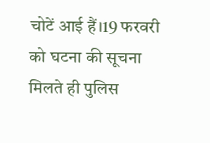चोटें आई हैं।19 फरवरी को घटना की सूचना मिलते ही पुलिस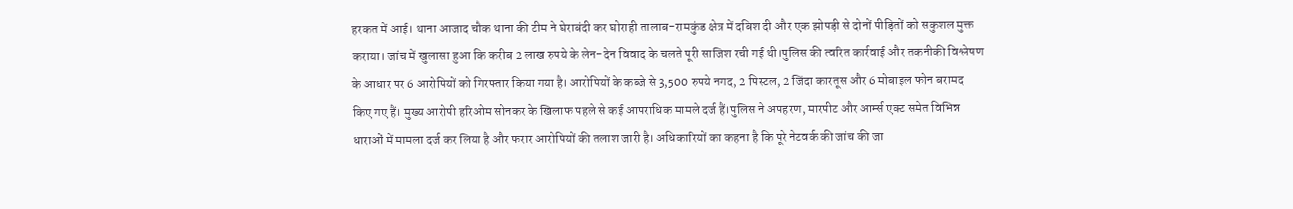हरकत में आई। थाना आजाद चौक थाना की टीम ने घेराबंदी कर घोराही तालाब-रामकुंड क्षेत्र में दबिश दी और एक झोपड़ी से दोनों पीड़ितों को सकुशल मुक्त कराया। जांच में खुलासा हुआ कि करीब 2 लाख रुपये के लेन-देन विवाद के चलते पूरी साजिश रची गई थी।पुलिस की त्वरित कार्रवाई और तकनीकी विश्लेषण के आधार पर 6 आरोपियों को गिरफ्तार किया गया है। आरोपियों के कब्जे से 3,500 रुपये नगद, 2 पिस्टल, 2 जिंदा कारतूस और 6 मोबाइल फोन बरामद किए गए हैं। मुख्य आरोपी हरिओम सोनकर के खिलाफ पहले से कई आपराधिक मामले दर्ज हैं।पुलिस ने अपहरण, मारपीट और आर्म्स एक्ट समेत विभिन्न धाराओं में मामला दर्ज कर लिया है और फरार आरोपियों की तलाश जारी है। अधिकारियों का कहना है कि पूरे नेटवर्क की जांच की जा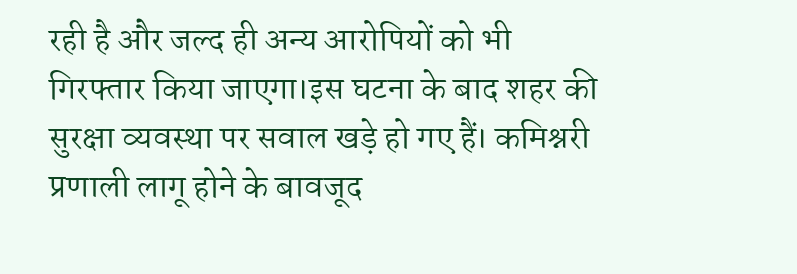रही है और जल्द ही अन्य आरोपियों को भी गिरफ्तार किया जाएगा।इस घटना के बाद शहर की सुरक्षा व्यवस्था पर सवाल खड़े हो गए हैं। कमिश्नरी प्रणाली लागू होने के बावजूद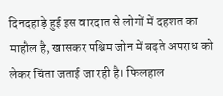दिनदहाड़े हुई इस वारदात से लोगों में दहशत का माहौल है, खासकर पश्चिम जोन में बढ़ते अपराध को लेकर चिंता जताई जा रही है। फिलहाल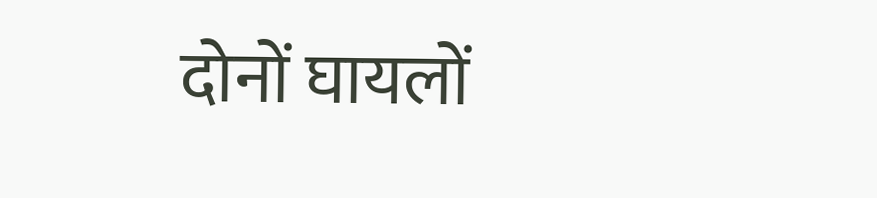दोनों घायलों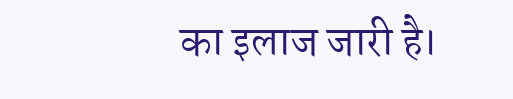का इलाज जारी है।